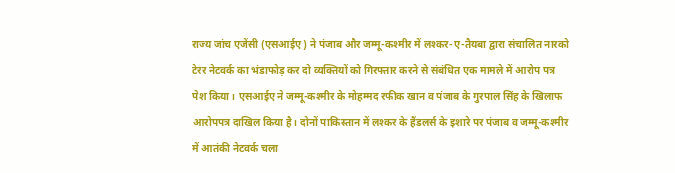राज्य जांच एजेंसी (एसआईए) ने पंजाब और जम्मू-कश्मीर में लश्कर-ए-तैयबा द्वारा संचालित नारको टेरर नेटवर्क का भंडाफोड़ कर दो व्यक्तियों को गिरफ्तार करने से संबंधित एक मामले में आरोप पत्र पेश किया। एसआईए ने जम्मू-कश्मीर के मोहम्मद रफीक खान व पंजाब के गुरपाल सिंह के खिलाफ आरोपपत्र दाखिल किया है। दोनों पाकिस्तान में लश्कर के हैंडलर्स के इशारे पर पंजाब व जम्मू-कश्मीर में आतंकी नेटवर्क चला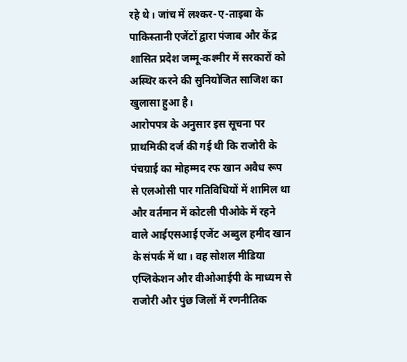रहे थे। जांच में लश्कर-ए-ताइबा के पाकिस्तानी एजेंटों द्वारा पंजाब और केंद्र शासित प्रदेश जम्मू-कश्मीर में सरकारों को अस्थिर करने की सुनियोजित साजिश का खुलासा हुआ है।
आरोपपत्र के अनुसार इस सूचना पर प्राथमिकी दर्ज की गई थी कि राजोरी के पंचग्राई का मोहम्मद रफ खान अवैध रूप से एलओसी पार गतिविधियों में शामिल था और वर्तमान में कोटली पीओके में रहने वाले आईएसआई एजेंट अब्दुल हमीद खान के संपर्क में था। वह सोशल मीडिया एप्लिकेशन और वीओआईपी के माध्यम से राजोरी और पुंछ जिलों में रणनीतिक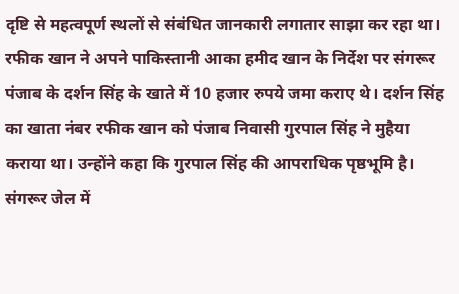दृष्टि से महत्वपूर्ण स्थलों से संबंधित जानकारी लगातार साझा कर रहा था।
रफीक खान ने अपने पाकिस्तानी आका हमीद खान के निर्देश पर संगरूर पंजाब के दर्शन सिंह के खाते में 10 हजार रुपये जमा कराए थे। दर्शन सिंह का खाता नंबर रफीक खान को पंजाब निवासी गुरपाल सिंह ने मुहैया कराया था। उन्होंने कहा कि गुरपाल सिंह की आपराधिक पृष्ठभूमि है। संगरूर जेल में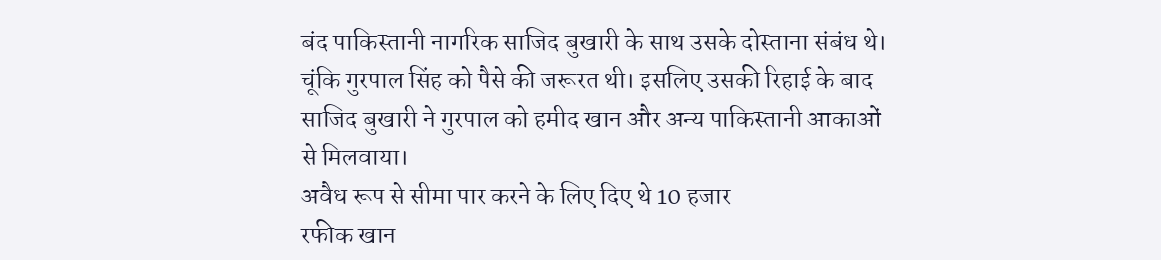बंद पाकिस्तानी नागरिक साजिद बुखारी के साथ उसके दोस्ताना संबंध थे। चूंकि गुरपाल सिंह को पैसे की जरूरत थी। इसलिए उसकी रिहाई के बाद साजिद बुखारी ने गुरपाल को हमीद खान और अन्य पाकिस्तानी आकाओं से मिलवाया।
अवैध रूप से सीमा पार करने के लिए दिए थे 10 हजार
रफीक खान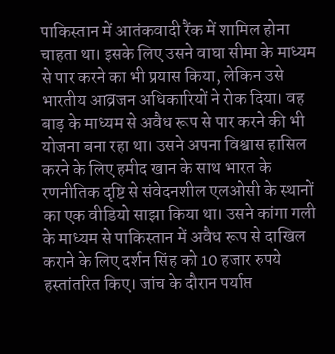पाकिस्तान में आतंकवादी रैंक में शामिल होना चाहता था। इसके लिए उसने वाघा सीमा के माध्यम से पार करने का भी प्रयास किया, लेकिन उसे भारतीय आव्रजन अधिकारियों ने रोक दिया। वह बाड़ के माध्यम से अवैध रूप से पार करने की भी योजना बना रहा था। उसने अपना विश्वास हासिल करने के लिए हमीद खान के साथ भारत के रणनीतिक दृष्टि से संवेदनशील एलओसी के स्थानों का एक वीडियो साझा किया था। उसने कांगा गली के माध्यम से पाकिस्तान में अवैध रूप से दाखिल कराने के लिए दर्शन सिंह को 10 हजार रुपये हस्तांतरित किए। जांच के दौरान पर्याप्त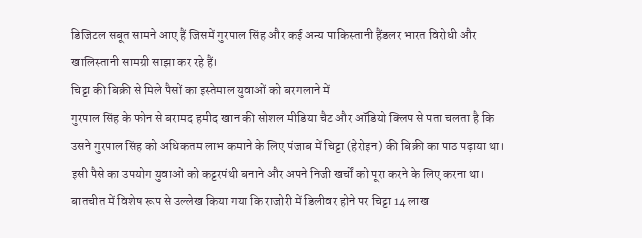डिजिटल सबूत सामने आए हैं जिसमें गुरपाल सिंह और कई अन्य पाकिस्तानी हैंडलर भारत विरोधी और खालिस्तानी सामग्री साझा कर रहे हैं।
चिट्टा की बिक्री से मिले पैसों का इस्तेमाल युवाओं को बरगलाने में
गुरपाल सिंह के फोन से बरामद हमीद खान की सोशल मीडिया चैट और ऑडियो क्लिप से पता चलता है कि उसने गुरपाल सिंह को अधिकतम लाभ कमाने के लिए पंजाब में चिट्टा (हेरोइन) की बिक्री का पाठ पढ़ाया था। इसी पैसे का उपयोग युवाओं को कट्टरपंथी बनाने और अपने निजी खर्चों को पूरा करने के लिए करना था। बातचीत में विशेष रूप से उल्लेख किया गया कि राजोरी में डिलीवर होने पर चिट्टा 14 लाख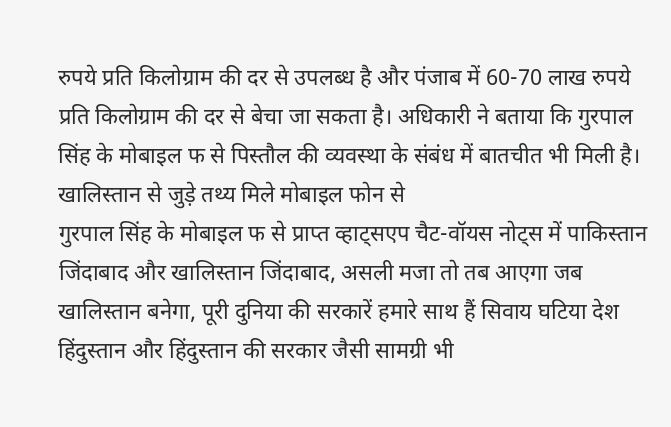रुपये प्रति किलोग्राम की दर से उपलब्ध है और पंजाब में 60-70 लाख रुपये प्रति किलोग्राम की दर से बेचा जा सकता है। अधिकारी ने बताया कि गुरपाल सिंह के मोबाइल फ से पिस्तौल की व्यवस्था के संबंध में बातचीत भी मिली है।
खालिस्तान से जुड़े तथ्य मिले मोबाइल फोन से
गुरपाल सिंह के मोबाइल फ से प्राप्त व्हाट्सएप चैट-वॉयस नोट्स में पाकिस्तान जिंदाबाद और खालिस्तान जिंदाबाद, असली मजा तो तब आएगा जब खालिस्तान बनेगा, पूरी दुनिया की सरकारें हमारे साथ हैं सिवाय घटिया देश हिंदुस्तान और हिंदुस्तान की सरकार जैसी सामग्री भी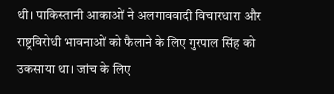थी। पाकिस्तानी आकाओं ने अलगाववादी विचारधारा और राष्ट्रविरोधी भावनाओं को फैलाने के लिए गुरपाल सिंह को उकसाया था। जांच के लिए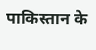पाकिस्तान के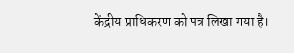केंद्रीय प्राधिकरण को पत्र लिखा गया है।